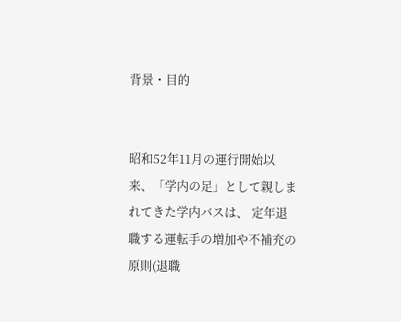背景・目的


昭和52年11月の運行開始以来、「学内の足」として親しまれてきた学内バスは、 定年退職する運転手の増加や不補充の原則(退職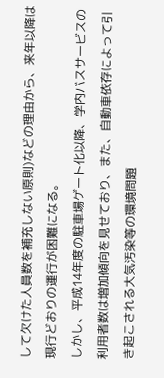して欠けた人員数を補充しない原則)などの理由から、来年以降は現行どおりの運行が困難になる。
しかし、平成14年度の駐車場ゲート化以降、学内バスサービスの利用者数は増加傾向を見せており、また、自動車依存によって引き起こされる大気汚染等の環境問題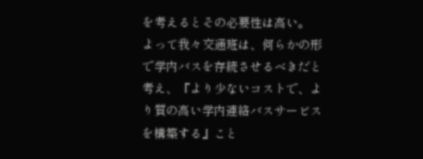を考えるとその必要性は高い。
よって我々交通班は、何らかの形で学内バスを存続させるべきだと考え、『より少ないコストで、より質の高い学内連絡バスサービスを構築する』こと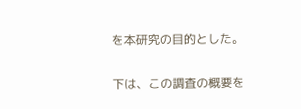を本研究の目的とした。

下は、この調査の概要を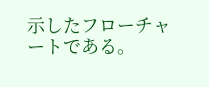示したフローチャートである。